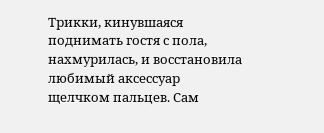Трикки, кинувшаяся поднимать гостя с пола, нахмурилась, и восстановила любимый аксессуар щелчком пальцев. Сам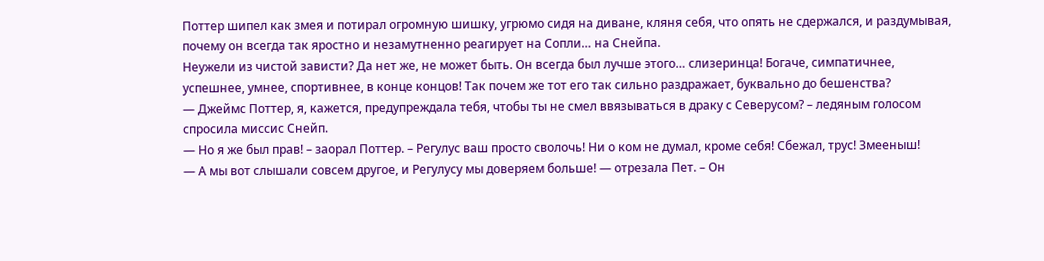Поттер шипел как змея и потирал огромную шишку, угрюмо сидя на диване, кляня себя, что опять не сдержался, и раздумывая, почему он всегда так яростно и незамутненно реагирует на Сопли… на Снейпа.
Неужели из чистой зависти? Да нет же, не может быть. Он всегда был лучше этого… слизеринца! Богаче, симпатичнее, успешнее, умнее, спортивнее, в конце концов! Так почем же тот его так сильно раздражает, буквально до бешенства?
— Джеймс Поттер, я, кажется, предупреждала тебя, чтобы ты не смел ввязываться в драку с Северусом? – ледяным голосом спросила миссис Снейп.
— Но я же был прав! – заорал Поттер. – Регулус ваш просто сволочь! Ни о ком не думал, кроме себя! Сбежал, трус! Змееныш!
— А мы вот слышали совсем другое, и Регулусу мы доверяем больше! — отрезала Пет. – Он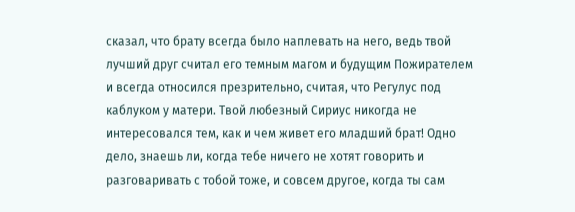сказал, что брату всегда было наплевать на него, ведь твой лучший друг считал его темным магом и будущим Пожирателем и всегда относился презрительно, считая, что Регулус под каблуком у матери. Твой любезный Сириус никогда не интересовался тем, как и чем живет его младший брат! Одно дело, знаешь ли, когда тебе ничего не хотят говорить и разговаривать с тобой тоже, и совсем другое, когда ты сам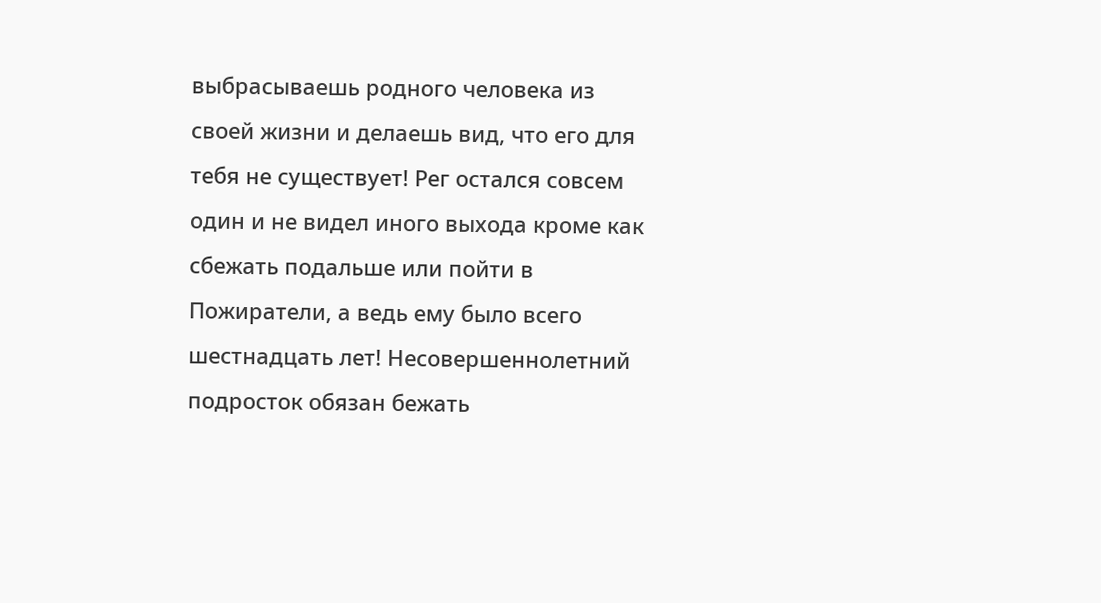выбрасываешь родного человека из своей жизни и делаешь вид, что его для тебя не существует! Рег остался совсем один и не видел иного выхода кроме как сбежать подальше или пойти в Пожиратели, а ведь ему было всего шестнадцать лет! Несовершеннолетний подросток обязан бежать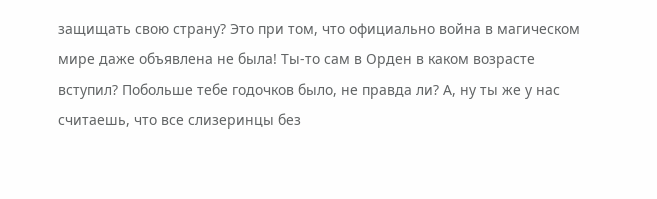защищать свою страну? Это при том, что официально война в магическом мире даже объявлена не была! Ты-то сам в Орден в каком возрасте вступил? Побольше тебе годочков было, не правда ли? А, ну ты же у нас считаешь, что все слизеринцы без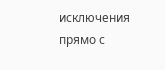исключения прямо с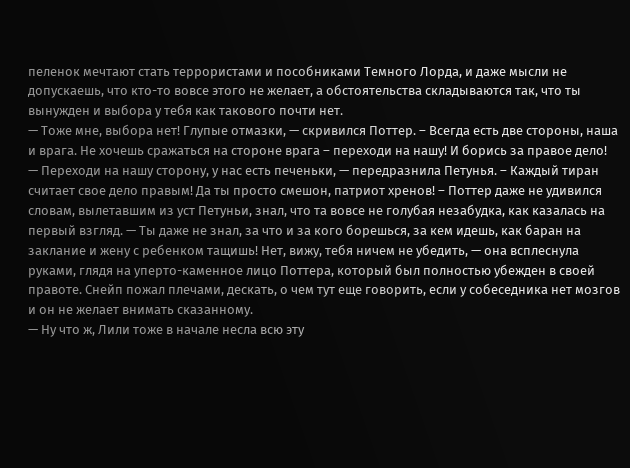пеленок мечтают стать террористами и пособниками Темного Лорда, и даже мысли не допускаешь, что кто-то вовсе этого не желает, а обстоятельства складываются так, что ты вынужден и выбора у тебя как такового почти нет.
— Тоже мне, выбора нет! Глупые отмазки, — скривился Поттер. – Всегда есть две стороны, наша и врага. Не хочешь сражаться на стороне врага – переходи на нашу! И борись за правое дело!
— Переходи на нашу сторону, у нас есть печеньки, — передразнила Петунья. – Каждый тиран считает свое дело правым! Да ты просто смешон, патриот хренов! – Поттер даже не удивился словам, вылетавшим из уст Петуньи, знал, что та вовсе не голубая незабудка, как казалась на первый взгляд. — Ты даже не знал, за что и за кого борешься, за кем идешь, как баран на заклание и жену с ребенком тащишь! Нет, вижу, тебя ничем не убедить, — она всплеснула руками, глядя на уперто-каменное лицо Поттера, который был полностью убежден в своей правоте. Снейп пожал плечами, дескать, о чем тут еще говорить, если у собеседника нет мозгов и он не желает внимать сказанному.
— Ну что ж, Лили тоже в начале несла всю эту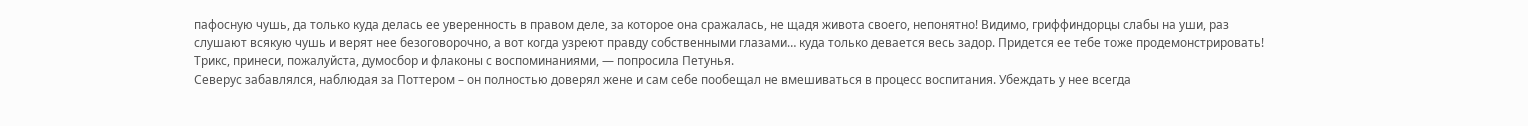пафосную чушь, да только куда делась ее уверенность в правом деле, за которое она сражалась, не щадя живота своего, непонятно! Видимо, гриффиндорцы слабы на уши, раз слушают всякую чушь и верят нее безоговорочно, а вот когда узреют правду собственными глазами… куда только девается весь задор. Придется ее тебе тоже продемонстрировать! Трикс, принеси, пожалуйста, думосбор и флаконы с воспоминаниями, — попросила Петунья.
Северус забавлялся, наблюдая за Поттером – он полностью доверял жене и сам себе пообещал не вмешиваться в процесс воспитания. Убеждать у нее всегда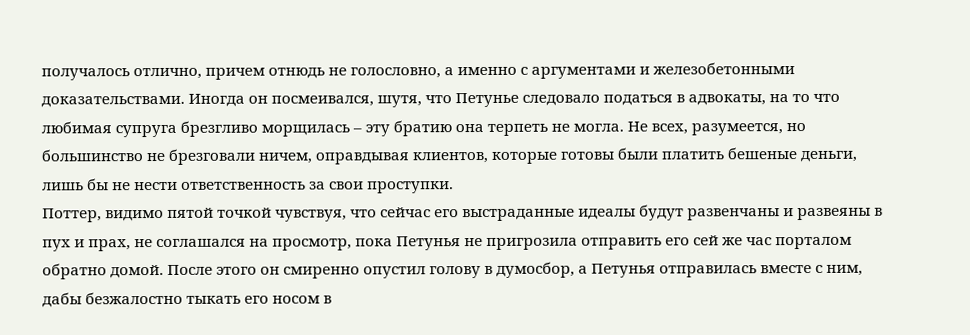получалось отлично, причем отнюдь не голословно, а именно с аргументами и железобетонными доказательствами. Иногда он посмеивался, шутя, что Петунье следовало податься в адвокаты, на то что любимая супруга брезгливо морщилась – эту братию она терпеть не могла. Не всех, разумеется, но большинство не брезговали ничем, оправдывая клиентов, которые готовы были платить бешеные деньги, лишь бы не нести ответственность за свои проступки.
Поттер, видимо пятой точкой чувствуя, что сейчас его выстраданные идеалы будут развенчаны и развеяны в пух и прах, не соглашался на просмотр, пока Петунья не пригрозила отправить его сей же час порталом обратно домой. После этого он смиренно опустил голову в думосбор, а Петунья отправилась вместе с ним, дабы безжалостно тыкать его носом в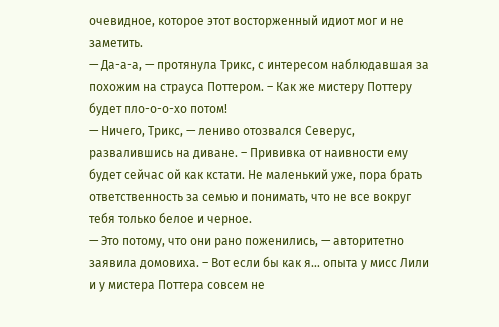очевидное, которое этот восторженный идиот мог и не заметить.
— Да-а-а, — протянула Трикс, с интересом наблюдавшая за похожим на страуса Поттером. – Как же мистеру Поттеру будет пло-о-о-хо потом!
— Ничего, Трикс, — лениво отозвался Северус, развалившись на диване. – Прививка от наивности ему будет сейчас ой как кстати. Не маленький уже, пора брать ответственность за семью и понимать, что не все вокруг тебя только белое и черное.
— Это потому, что они рано поженились, — авторитетно заявила домовиха. – Вот если бы как я… опыта у мисс Лили и у мистера Поттера совсем не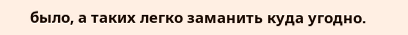было, а таких легко заманить куда угодно.